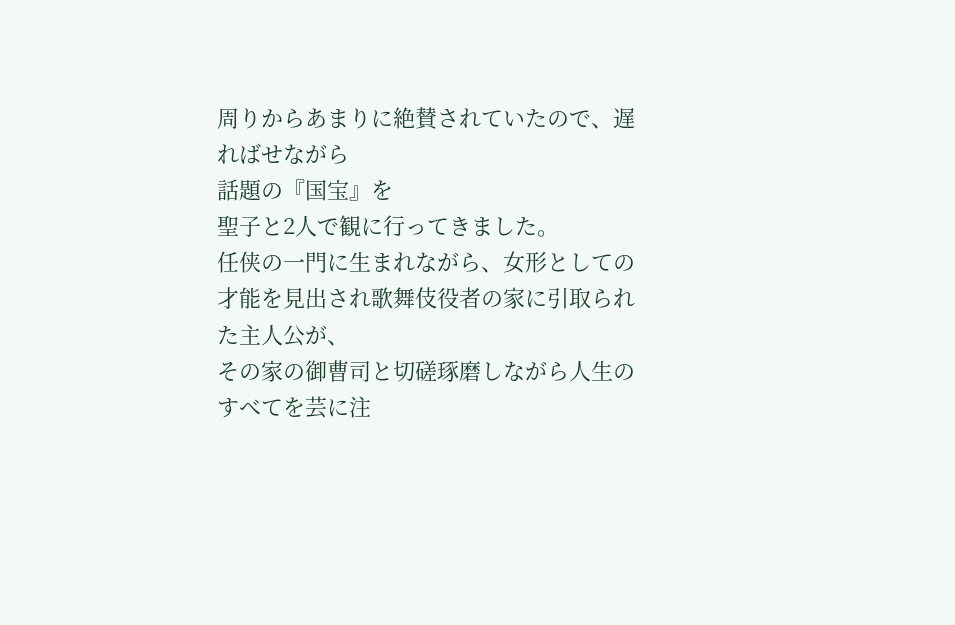周りからあまりに絶賛されていたので、遅ればせながら
話題の『国宝』を
聖子と2人で観に行ってきました。
任侠の一門に生まれながら、女形としての才能を見出され歌舞伎役者の家に引取られた主人公が、
その家の御曹司と切磋琢磨しながら人生のすべてを芸に注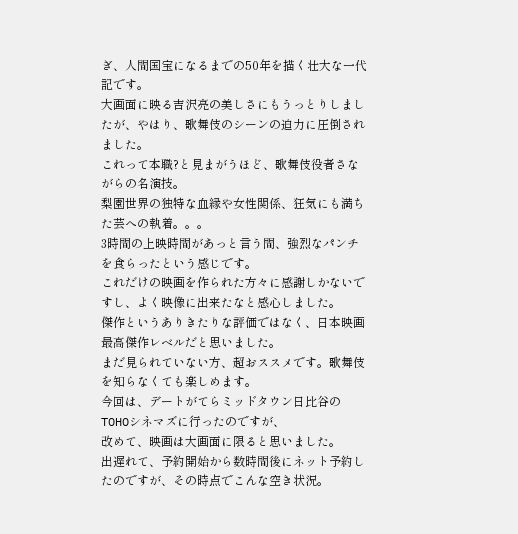ぎ、人間国宝になるまでの50年を描く壮大な一代記です。
大画面に映る吉沢亮の美しさにもうっとりしましたが、やはり、歌舞伎のシーンの迫力に圧倒されました。
これって本職?と見まがうほど、歌舞伎役者さながらの名演技。
梨園世界の独特な血縁や女性関係、狂気にも満ちた芸への執着。。。
3時間の上映時間があっと言う間、強烈なパンチを食らったという感じです。
これだけの映画を作られた方々に感謝しかないですし、よく映像に出来たなと感心しました。
傑作というありきたりな評価ではなく、日本映画最高傑作レベルだと思いました。
まだ見られていない方、超おススメです。歌舞伎を知らなくても楽しめます。
今回は、デートがてらミッドタウン日比谷のTOHOシネマズに行ったのですが、
改めて、映画は大画面に限ると思いました。
出遅れて、予約開始から数時間後にネット予約したのですが、その時点でこんな空き状況。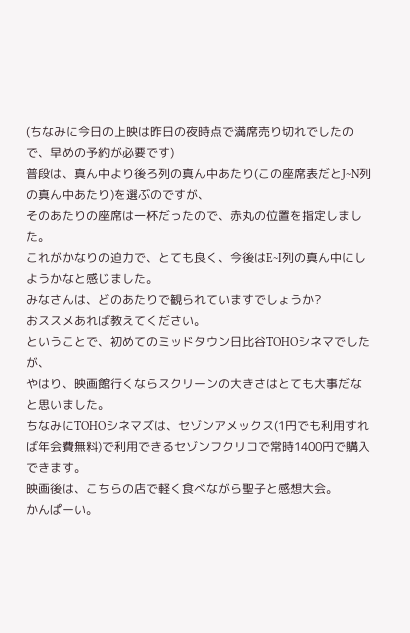(ちなみに今日の上映は昨日の夜時点で満席売り切れでしたので、早めの予約が必要です)
普段は、真ん中より後ろ列の真ん中あたり(この座席表だとJ~N列の真ん中あたり)を選ぶのですが、
そのあたりの座席は一杯だったので、赤丸の位置を指定しました。
これがかなりの迫力で、とても良く、今後はE~I列の真ん中にしようかなと感じました。
みなさんは、どのあたりで観られていますでしょうか?
おススメあれば教えてください。
ということで、初めてのミッドタウン日比谷TOHOシネマでしたが、
やはり、映画館行くならスクリーンの大きさはとても大事だなと思いました。
ちなみにTOHOシネマズは、セゾンアメックス(1円でも利用すれば年会費無料)で利用できるセゾンフクリコで常時1400円で購入できます。
映画後は、こちらの店で軽く食べながら聖子と感想大会。
かんぱーい。